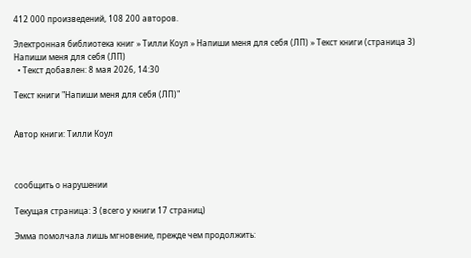412 000 произведений, 108 200 авторов.

Электронная библиотека книг » Тилли Коул » Напиши меня для себя (ЛП) » Текст книги (страница 3)
Напиши меня для себя (ЛП)
  • Текст добавлен: 8 мая 2026, 14:30

Текст книги "Напиши меня для себя (ЛП)"


Автор книги: Тилли Коул



сообщить о нарушении

Текущая страница: 3 (всего у книги 17 страниц)

Эмма помолчала лишь мгновение, прежде чем продолжить: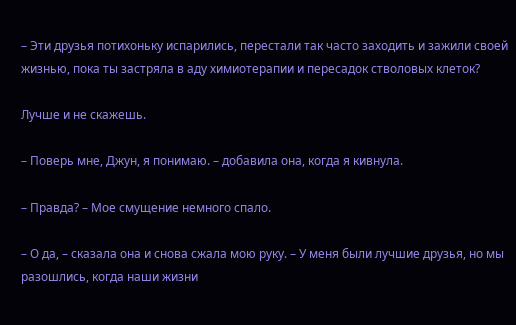– Эти друзья потихоньку испарились, перестали так часто заходить и зажили своей жизнью, пока ты застряла в аду химиотерапии и пересадок стволовых клеток?

Лучше и не скажешь.

– Поверь мне, Джун, я понимаю. – добавила она, когда я кивнула.

– Правда? – Мое смущение немного спало.

– О да, – сказала она и снова сжала мою руку. – У меня были лучшие друзья, но мы разошлись, когда наши жизни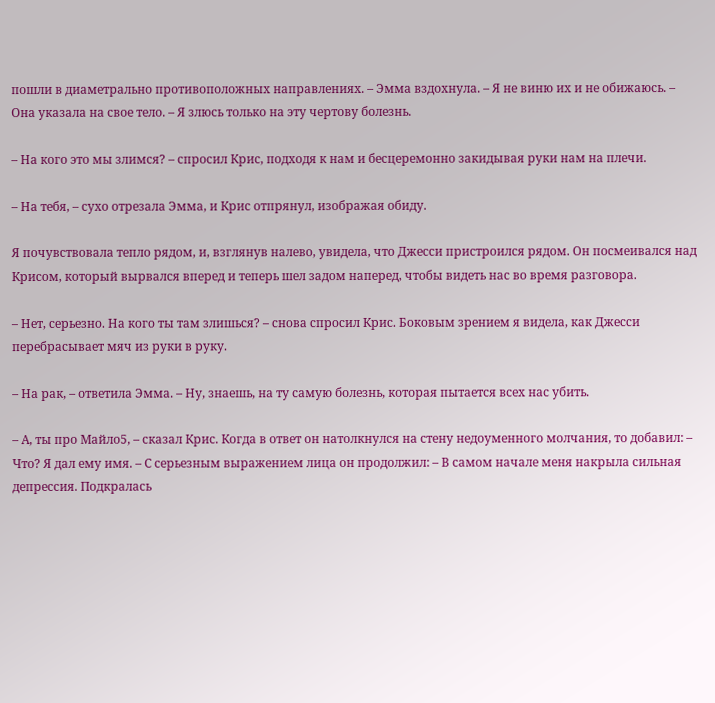пошли в диаметрально противоположных направлениях. – Эмма вздохнула. – Я не виню их и не обижаюсь. – Она указала на свое тело. – Я злюсь только на эту чертову болезнь.

– На кого это мы злимся? – спросил Крис, подходя к нам и бесцеремонно закидывая руки нам на плечи.

– На тебя, – сухо отрезала Эмма, и Крис отпрянул, изображая обиду.

Я почувствовала тепло рядом, и, взглянув налево, увидела, что Джесси пристроился рядом. Он посмеивался над Крисом, который вырвался вперед и теперь шел задом наперед, чтобы видеть нас во время разговора.

– Нет, серьезно. На кого ты там злишься? – снова спросил Крис. Боковым зрением я видела, как Джесси перебрасывает мяч из руки в руку.

– На рак, – ответила Эмма. – Ну, знаешь, на ту самую болезнь, которая пытается всех нас убить.

– А, ты про Майло5, – сказал Крис. Когда в ответ он натолкнулся на стену недоуменного молчания, то добавил: – Что? Я дал ему имя. – С серьезным выражением лица он продолжил: – В самом начале меня накрыла сильная депрессия. Подкралась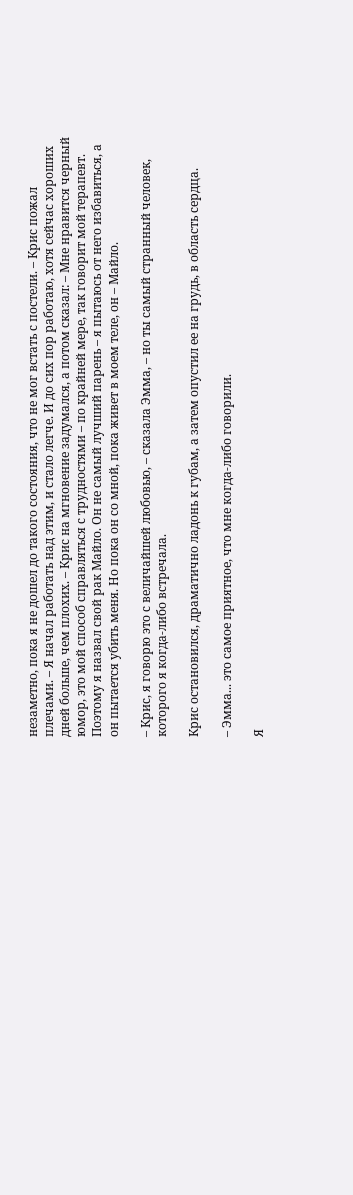незаметно, пока я не дошел до такого состояния, что не мог встать с постели. – Крис пожал плечами. – Я начал работать над этим, и стало легче. И до сих пор работаю, хотя сейчас хороших дней больше, чем плохих. – Крис на мгновение задумался, а потом сказал: – Мне нравится черный юмор, это мой способ справляться с трудностями – по крайней мере, так говорит мой терапевт. Поэтому я назвал свой рак Майло. Он не самый лучший парень – я пытаюсь от него избавиться, а он пытается убить меня. Но пока он со мной, пока живет в моем теле, он – Майло.

– Крис, я говорю это с величайшей любовью, – сказала Эмма, – но ты самый странный человек, которого я когда-либо встречала.

Крис остановился, драматично ладонь к губам, а затем опустил ее на грудь, в область сердца.

– Эмма... это самое приятное, что мне когда-либо говорили.

Я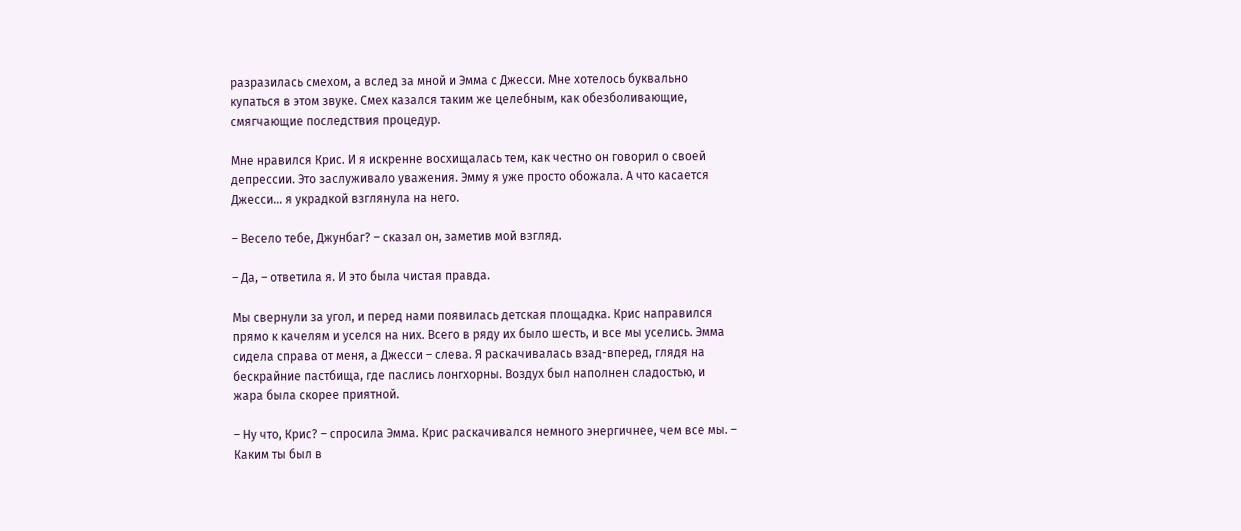разразилась смехом, а вслед за мной и Эмма с Джесси. Мне хотелось буквально купаться в этом звуке. Смех казался таким же целебным, как обезболивающие, смягчающие последствия процедур.

Мне нравился Крис. И я искренне восхищалась тем, как честно он говорил о своей депрессии. Это заслуживало уважения. Эмму я уже просто обожала. А что касается Джесси... я украдкой взглянула на него.

– Весело тебе, Джунбаг? – сказал он, заметив мой взгляд.

– Да, – ответила я. И это была чистая правда.

Мы свернули за угол, и перед нами появилась детская площадка. Крис направился прямо к качелям и уселся на них. Всего в ряду их было шесть, и все мы уселись. Эмма сидела справа от меня, а Джесси – слева. Я раскачивалась взад-вперед, глядя на бескрайние пастбища, где паслись лонгхорны. Воздух был наполнен сладостью, и жара была скорее приятной.

– Ну что, Крис? – спросила Эмма. Крис раскачивался немного энергичнее, чем все мы. – Каким ты был в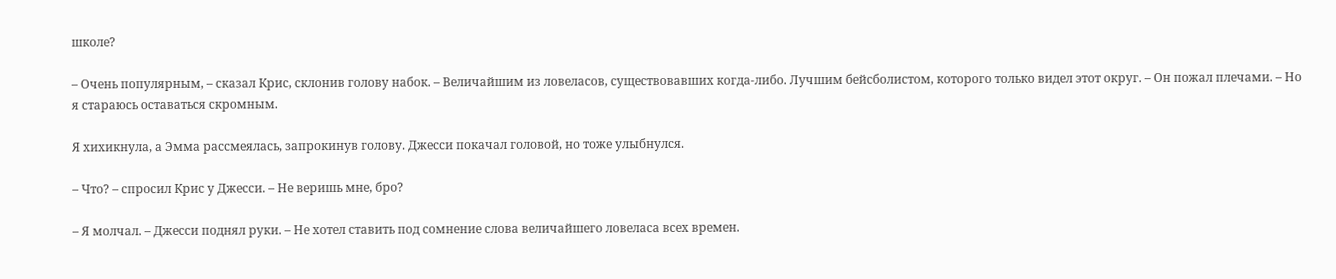школе?

– Очень популярным, – сказал Крис, склонив голову набок. – Величайшим из ловеласов, существовавших когда-либо. Лучшим бейсболистом, которого только видел этот округ. – Он пожал плечами. – Но я стараюсь оставаться скромным.

Я хихикнула, а Эмма рассмеялась, запрокинув голову. Джесси покачал головой, но тоже улыбнулся.

– Что? – спросил Крис у Джесси. – Не веришь мне, бро?

– Я молчал. – Джесси поднял руки. – Не хотел ставить под сомнение слова величайшего ловеласа всех времен.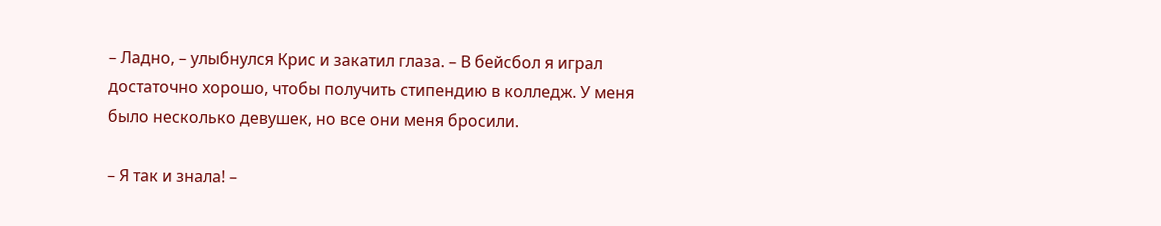– Ладно, – улыбнулся Крис и закатил глаза. – В бейсбол я играл достаточно хорошо, чтобы получить стипендию в колледж. У меня было несколько девушек, но все они меня бросили.

– Я так и знала! –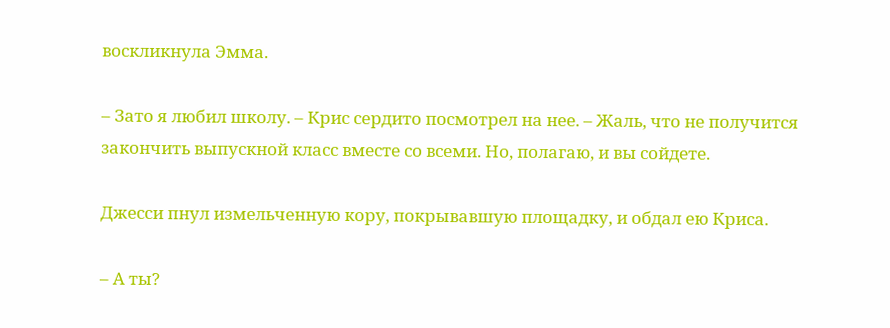воскликнула Эмма.

– Зато я любил школу. – Крис сердито посмотрел на нее. – Жаль, что не получится закончить выпускной класс вместе со всеми. Но, полагаю, и вы сойдете.

Джесси пнул измельченную кору, покрывавшую площадку, и обдал ею Криса.

– А ты?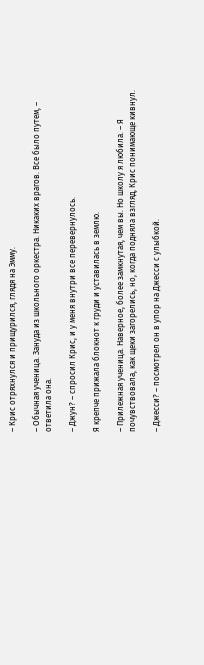– Крис отряхнулся и прищурился, глядя на Эмму.

– Обычная ученица. Зануда из школьного оркестра. Никаких врагов. Все было путем, – ответила она.

– Джун? – спросил Крис, и у меня внутри все перевернулось.

Я крепче прижала блокнот к груди и уставилась в землю.

– Прилежная ученица. Наверное, более замкнутая, чем вы. Но школу я любила. – Я почувствовала, как щеки загорелись, но, когда подняла взгляд, Крис понимающе кивнул.

– Джесси? – посмотрел он в упор на Джесси с улыбкой.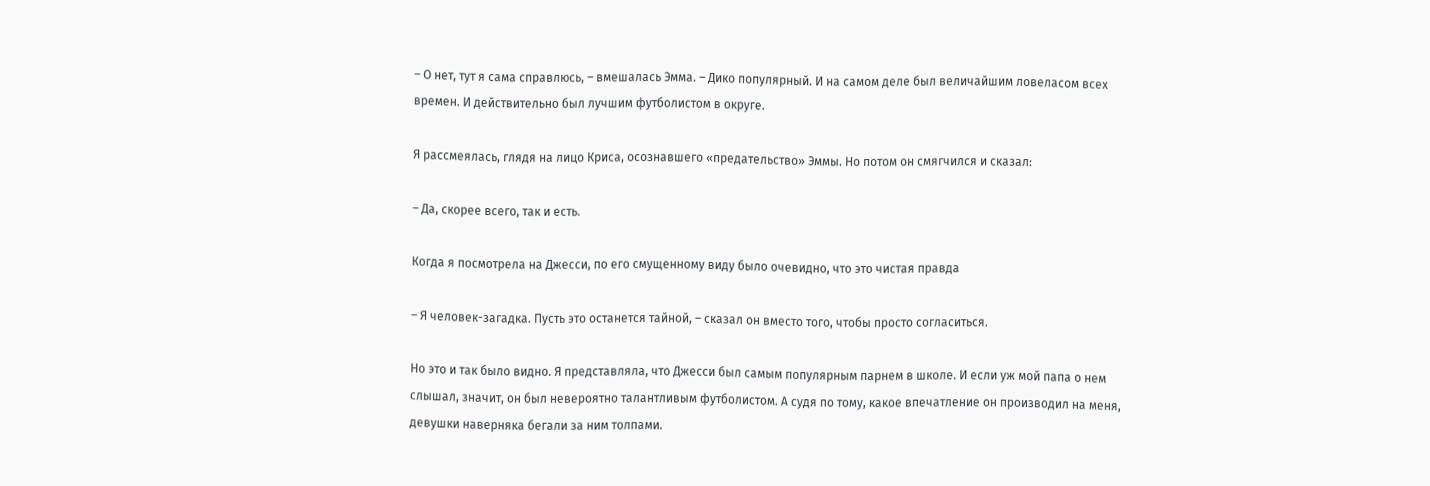– О нет, тут я сама справлюсь, – вмешалась Эмма. – Дико популярный. И на самом деле был величайшим ловеласом всех времен. И действительно был лучшим футболистом в округе.

Я рассмеялась, глядя на лицо Криса, осознавшего «предательство» Эммы. Но потом он смягчился и сказал:

– Да, скорее всего, так и есть.

Когда я посмотрела на Джесси, по его смущенному виду было очевидно, что это чистая правда

– Я человек-загадка. Пусть это останется тайной, – сказал он вместо того, чтобы просто согласиться.

Но это и так было видно. Я представляла, что Джесси был самым популярным парнем в школе. И если уж мой папа о нем слышал, значит, он был невероятно талантливым футболистом. А судя по тому, какое впечатление он производил на меня, девушки наверняка бегали за ним толпами.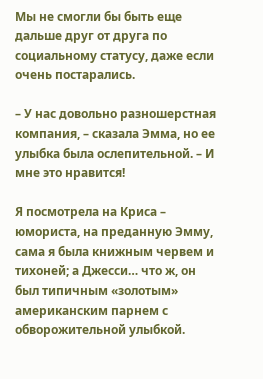Мы не смогли бы быть еще дальше друг от друга по социальному статусу, даже если очень постарались.

– У нас довольно разношерстная компания, – сказала Эмма, но ее улыбка была ослепительной. – И мне это нравится!

Я посмотрела на Криса – юмориста, на преданную Эмму, сама я была книжным червем и тихоней; а Джесси… что ж, он был типичным «золотым» американским парнем с обворожительной улыбкой.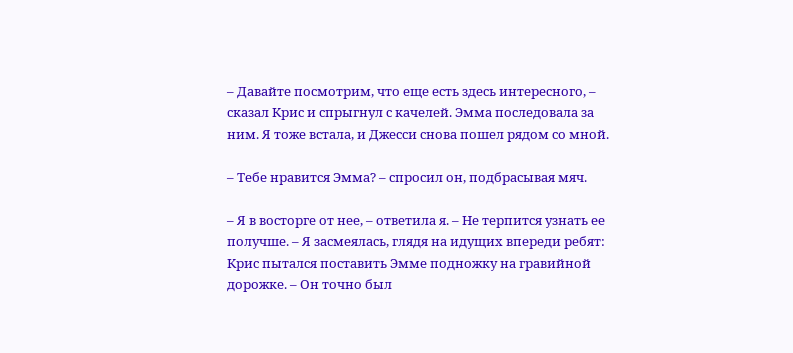– Давайте посмотрим, что еще есть здесь интересного, – сказал Крис и спрыгнул с качелей. Эмма последовала за ним. Я тоже встала, и Джесси снова пошел рядом со мной.

– Тебе нравится Эмма? – спросил он, подбрасывая мяч.

– Я в восторге от нее, – ответила я. – Не терпится узнать ее получше. – Я засмеялась, глядя на идущих впереди ребят: Крис пытался поставить Эмме подножку на гравийной дорожке. – Он точно был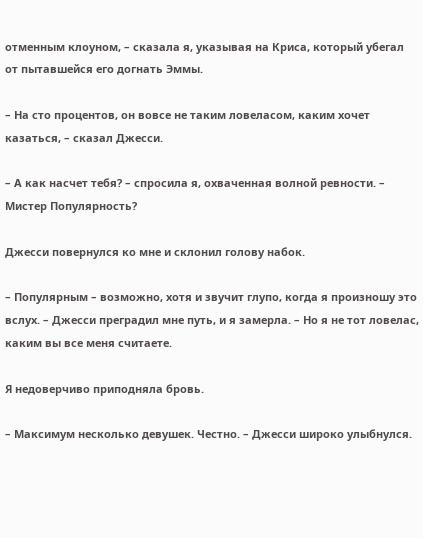отменным клоуном, – сказала я, указывая на Криса, который убегал от пытавшейся его догнать Эммы.

– На сто процентов, он вовсе не таким ловеласом, каким хочет казаться, – сказал Джесси.

– А как насчет тебя? – спросила я, охваченная волной ревности. – Мистер Популярность?

Джесси повернулся ко мне и склонил голову набок.

– Популярным – возможно, хотя и звучит глупо, когда я произношу это вслух. – Джесси преградил мне путь, и я замерла. – Но я не тот ловелас, каким вы все меня считаете.

Я недоверчиво приподняла бровь.

– Максимум несколько девушек. Честно. – Джесси широко улыбнулся.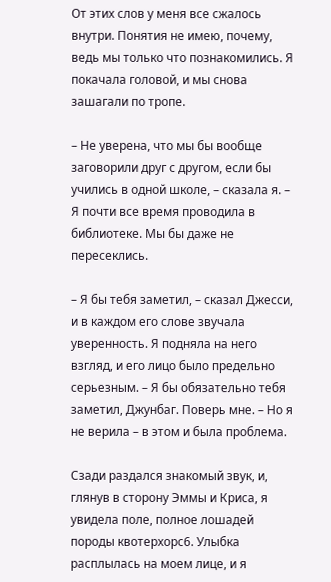От этих слов у меня все сжалось внутри. Понятия не имею, почему, ведь мы только что познакомились. Я покачала головой, и мы снова зашагали по тропе.

– Не уверена, что мы бы вообще заговорили друг с другом, если бы учились в одной школе, – сказала я. – Я почти все время проводила в библиотеке. Мы бы даже не пересеклись.

– Я бы тебя заметил, – сказал Джесси, и в каждом его слове звучала уверенность. Я подняла на него взгляд, и его лицо было предельно серьезным. – Я бы обязательно тебя заметил, Джунбаг. Поверь мне. – Но я не верила – в этом и была проблема.

Сзади раздался знакомый звук, и, глянув в сторону Эммы и Криса, я увидела поле, полное лошадей породы квотерхорс6. Улыбка расплылась на моем лице, и я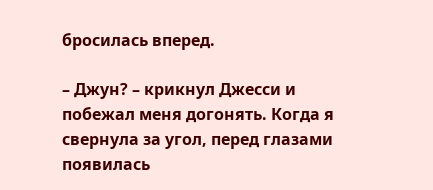бросилась вперед.

– Джун? – крикнул Джесси и побежал меня догонять. Когда я свернула за угол, перед глазами появилась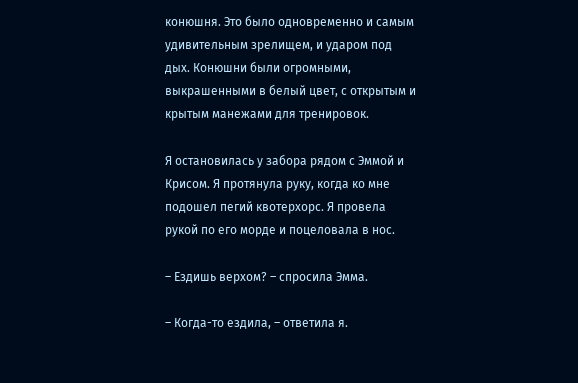конюшня. Это было одновременно и самым удивительным зрелищем, и ударом под дых. Конюшни были огромными, выкрашенными в белый цвет, с открытым и крытым манежами для тренировок.

Я остановилась у забора рядом с Эммой и Крисом. Я протянула руку, когда ко мне подошел пегий квотерхорс. Я провела рукой по его морде и поцеловала в нос.

– Ездишь верхом? – спросила Эмма.

– Когда-то ездила, – ответила я.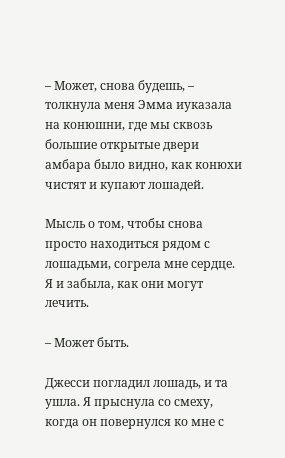– Может, снова будешь, – толкнула меня Эмма иуказала на конюшни, где мы сквозь большие открытые двери амбара было видно, как конюхи чистят и купают лошадей.

Мысль о том, чтобы снова просто находиться рядом с лошадьми, согрела мне сердце. Я и забыла, как они могут лечить.

– Может быть.

Джесси погладил лошадь, и та ушла. Я прыснула со смеху, когда он повернулся ко мне с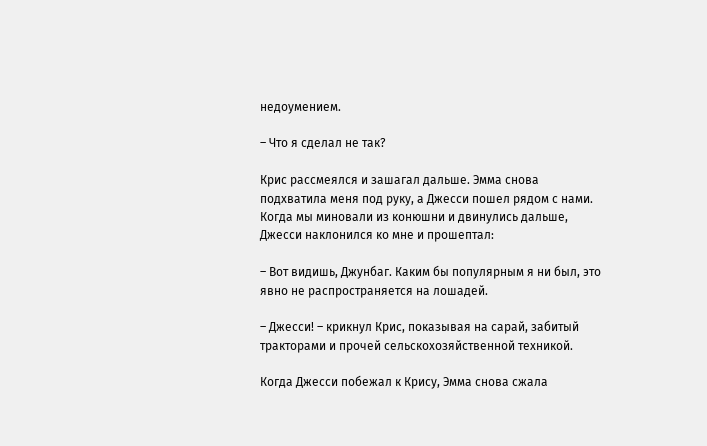недоумением.

– Что я сделал не так?

Крис рассмеялся и зашагал дальше. Эмма снова подхватила меня под руку, а Джесси пошел рядом с нами. Когда мы миновали из конюшни и двинулись дальше, Джесси наклонился ко мне и прошептал:

– Вот видишь, Джунбаг. Каким бы популярным я ни был, это явно не распространяется на лошадей.

– Джесси! – крикнул Крис, показывая на сарай, забитый тракторами и прочей сельскохозяйственной техникой.

Когда Джесси побежал к Крису, Эмма снова сжала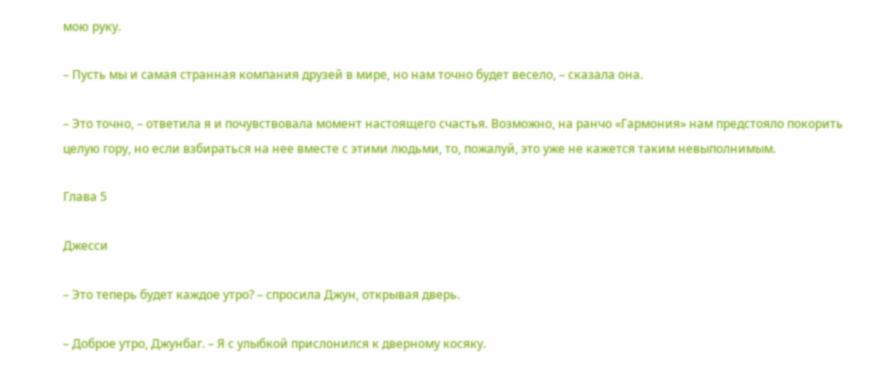мою руку.

– Пусть мы и самая странная компания друзей в мире, но нам точно будет весело, – сказала она.

– Это точно, – ответила я и почувствовала момент настоящего счастья. Возможно, на ранчо «Гармония» нам предстояло покорить целую гору, но если взбираться на нее вместе с этими людьми, то, пожалуй, это уже не кажется таким невыполнимым.

Глава 5

Джесси

– Это теперь будет каждое утро? – спросила Джун, открывая дверь.

– Доброе утро, Джунбаг. – Я с улыбкой прислонился к дверному косяку.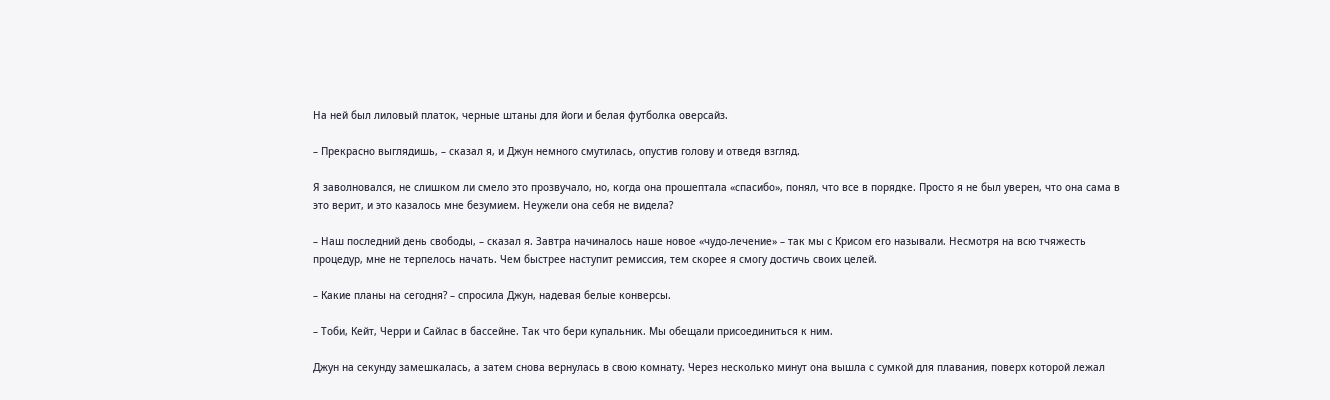На ней был лиловый платок, черные штаны для йоги и белая футболка оверсайз.

– Прекрасно выглядишь, – сказал я, и Джун немного смутилась, опустив голову и отведя взгляд.

Я заволновался, не слишком ли смело это прозвучало, но, когда она прошептала «спасибо», понял, что все в порядке. Просто я не был уверен, что она сама в это верит, и это казалось мне безумием. Неужели она себя не видела?

– Наш последний день свободы, – сказал я. Завтра начиналось наше новое «чудо-лечение» – так мы с Крисом его называли. Несмотря на всю тчяжесть процедур, мне не терпелось начать. Чем быстрее наступит ремиссия, тем скорее я смогу достичь своих целей.

– Какие планы на сегодня? – спросила Джун, надевая белые конверсы.

– Тоби, Кейт, Черри и Сайлас в бассейне. Так что бери купальник. Мы обещали присоединиться к ним.

Джун на секунду замешкалась, а затем снова вернулась в свою комнату. Через несколько минут она вышла с сумкой для плавания, поверх которой лежал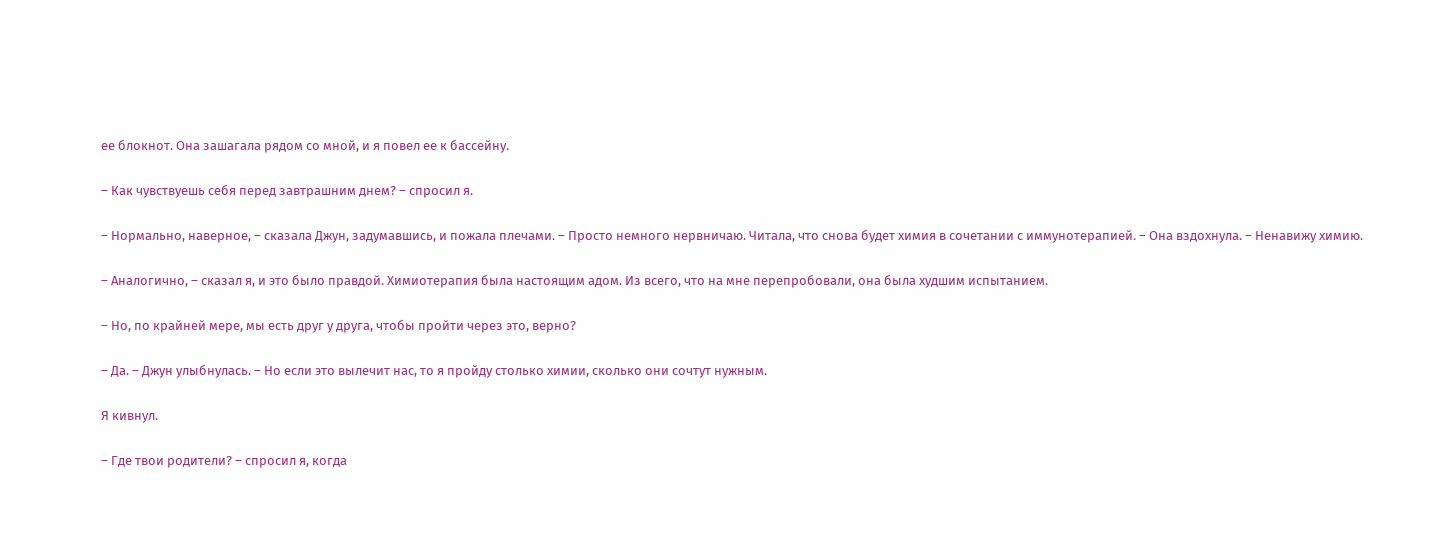ее блокнот. Она зашагала рядом со мной, и я повел ее к бассейну.

– Как чувствуешь себя перед завтрашним днем? – спросил я.

– Нормально, наверное, – сказала Джун, задумавшись, и пожала плечами. – Просто немного нервничаю. Читала, что снова будет химия в сочетании с иммунотерапией. – Она вздохнула. – Ненавижу химию.

– Аналогично, – сказал я, и это было правдой. Химиотерапия была настоящим адом. Из всего, что на мне перепробовали, она была худшим испытанием.

– Но, по крайней мере, мы есть друг у друга, чтобы пройти через это, верно?

– Да. – Джун улыбнулась. – Но если это вылечит нас, то я пройду столько химии, сколько они сочтут нужным.

Я кивнул.

– Где твои родители? – спросил я, когда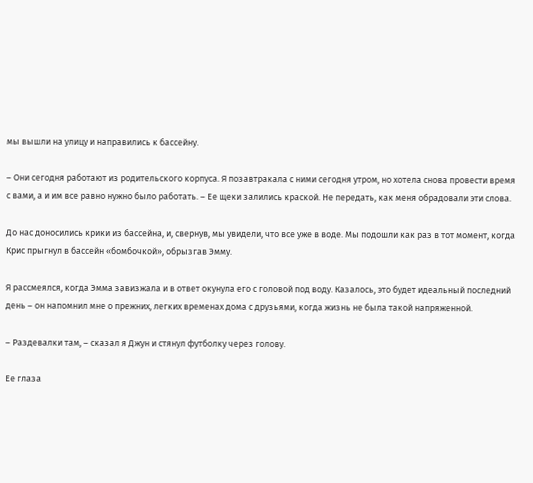мы вышли на улицу и направились к бассейну.

– Они сегодня работают из родительского корпуса. Я позавтракала с ними сегодня утром, но хотела снова провести время с вами, а и им все равно нужно было работать. – Ее щеки залились краской. Не передать, как меня обрадовали эти слова.

До нас доносились крики из бассейна, и, свернув, мы увидели, что все уже в воде. Мы подошли как раз в тот момент, когда Крис прыгнул в бассейн «бомбочкой», обрызгав Эмму.

Я рассмеялся, когда Эмма завизжала и в ответ окунула его с головой под воду. Казалось, это будет идеальный последний день – он напомнил мне о прежних, легких временах дома с друзьями, когда жизнь не была такой напряженной.

– Раздевалки там, – сказал я Джун и стянул футболку через голову.

Ее глаза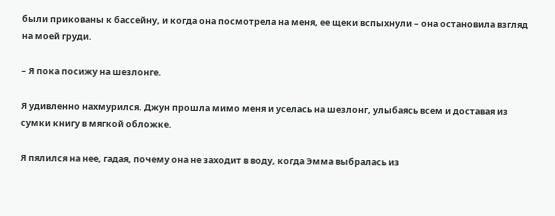были прикованы к бассейну, и когда она посмотрела на меня, ее щеки вспыхнули – она остановила взгляд на моей груди.

– Я пока посижу на шезлонге.

Я удивленно нахмурился. Джун прошла мимо меня и уселась на шезлонг, улыбаясь всем и доставая из сумки книгу в мягкой обложке.

Я пялился на нее, гадая, почему она не заходит в воду, когда Эмма выбралась из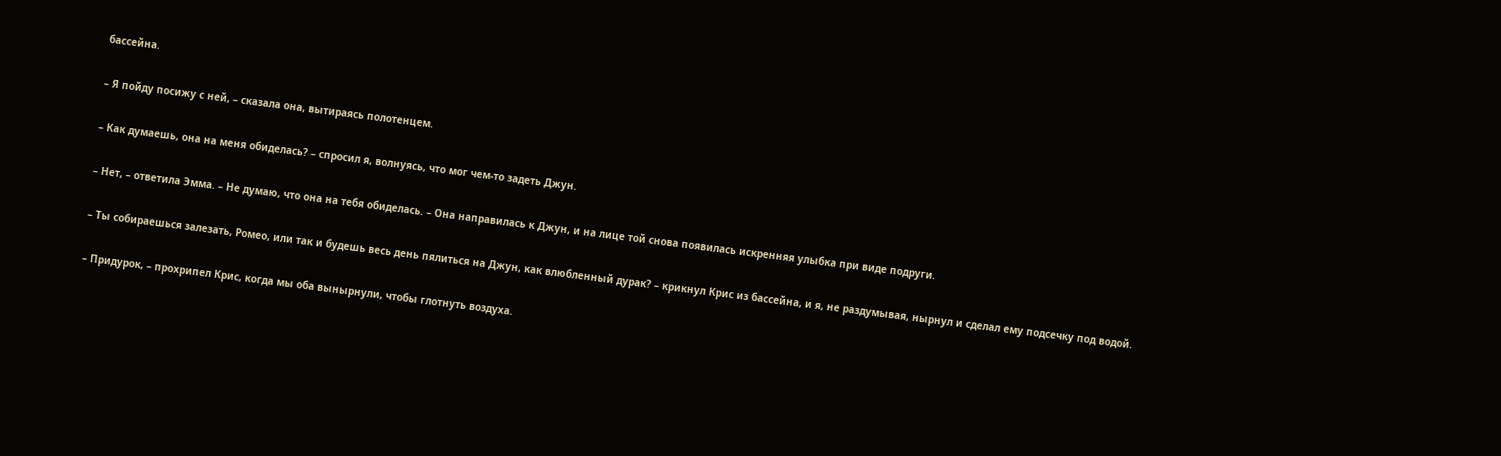бассейна.

– Я пойду посижу с ней, – сказала она, вытираясь полотенцем.

– Как думаешь, она на меня обиделась? – спросил я, волнуясь, что мог чем-то задеть Джун.

– Нет, – ответила Эмма. – Не думаю, что она на тебя обиделась. – Она направилась к Джун, и на лице той снова появилась искренняя улыбка при виде подруги.

– Ты собираешься залезать, Ромео, или так и будешь весь день пялиться на Джун, как влюбленный дурак? – крикнул Крис из бассейна, и я, не раздумывая, нырнул и сделал ему подсечку под водой.

– Придурок, – прохрипел Крис, когда мы оба вынырнули, чтобы глотнуть воздуха.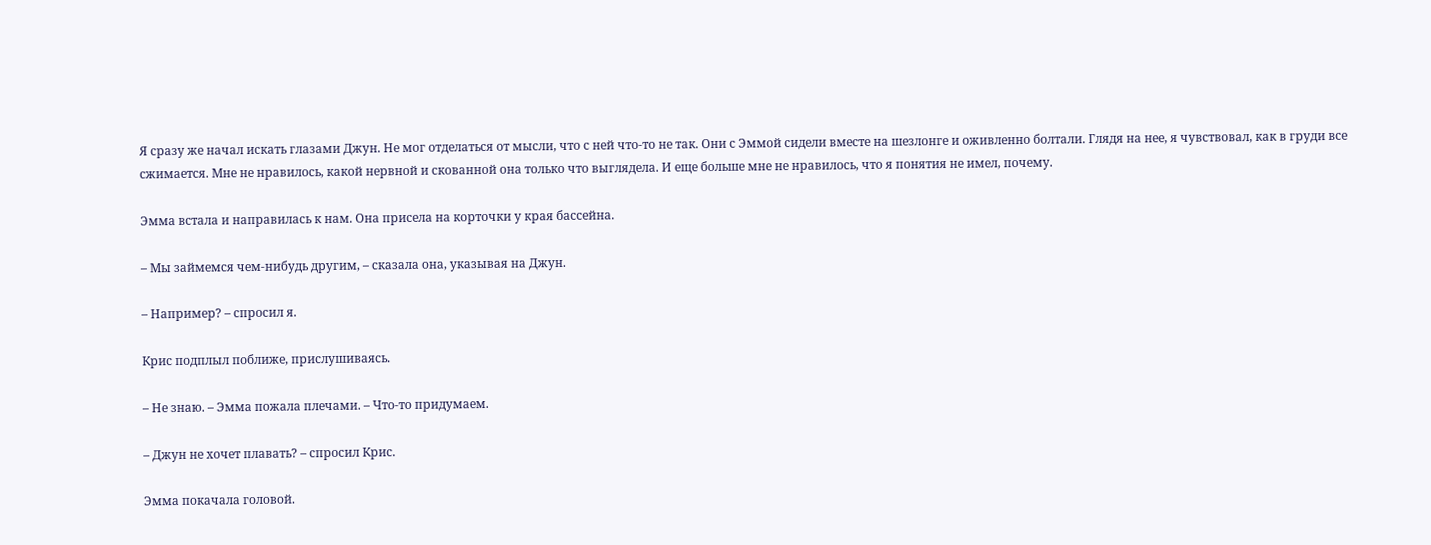Я сразу же начал искать глазами Джун. Не мог отделаться от мысли, что с ней что-то не так. Они с Эммой сидели вместе на шезлонге и оживленно болтали. Глядя на нее, я чувствовал, как в груди все сжимается. Мне не нравилось, какой нервной и скованной она только что выглядела. И еще больше мне не нравилось, что я понятия не имел, почему.

Эмма встала и направилась к нам. Она присела на корточки у края бассейна.

– Мы займемся чем-нибудь другим, – сказала она, указывая на Джун.

– Например? – спросил я.

Крис подплыл поближе, прислушиваясь.

– Не знаю. – Эмма пожала плечами. – Что-то придумаем.

– Джун не хочет плавать? – спросил Крис.

Эмма покачала головой.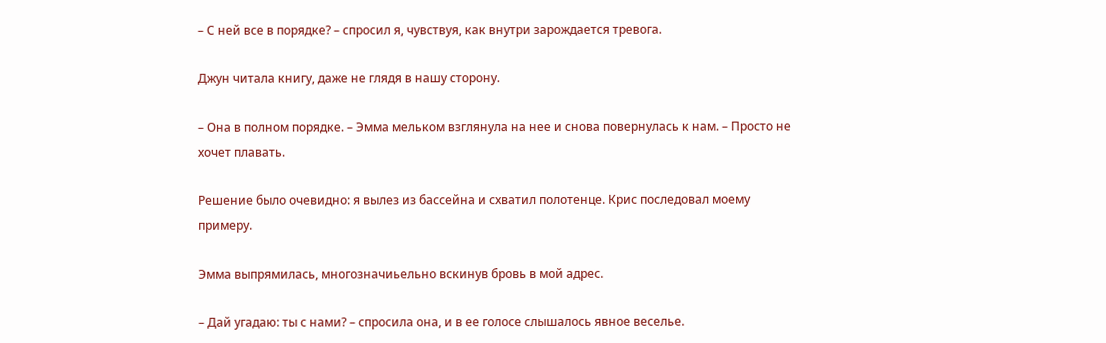– С ней все в порядке? – спросил я, чувствуя, как внутри зарождается тревога.

Джун читала книгу, даже не глядя в нашу сторону.

– Она в полном порядке. – Эмма мельком взглянула на нее и снова повернулась к нам. – Просто не хочет плавать.

Решение было очевидно: я вылез из бассейна и схватил полотенце. Крис последовал моему примеру.

Эмма выпрямилась, многозначиьельно вскинув бровь в мой адрес.

– Дай угадаю: ты с нами? – спросила она, и в ее голосе слышалось явное веселье.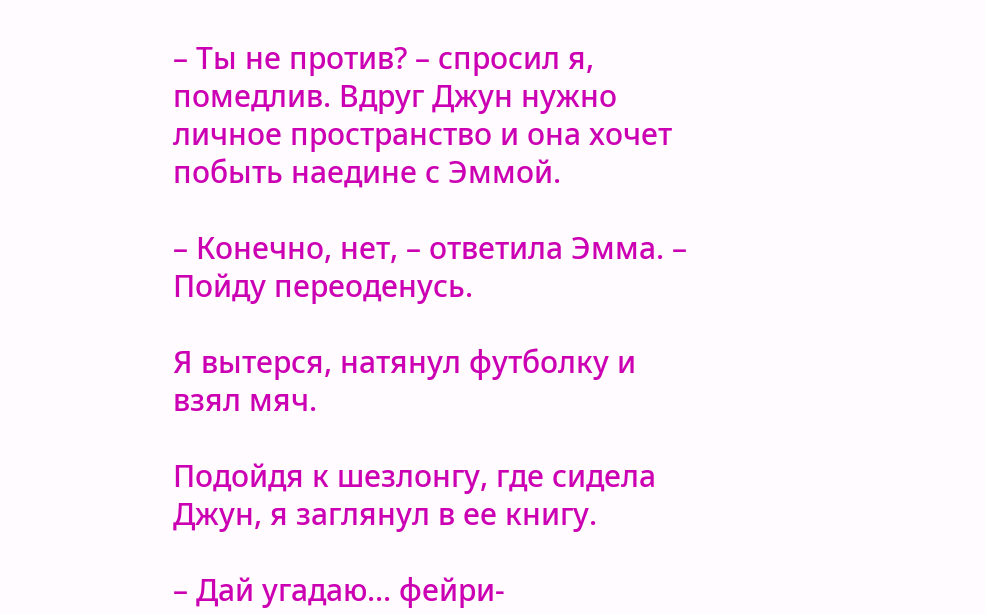– Ты не против? – спросил я, помедлив. Вдруг Джун нужно личное пространство и она хочет побыть наедине с Эммой.

– Конечно, нет, – ответила Эмма. – Пойду переоденусь.

Я вытерся, натянул футболку и взял мяч.

Подойдя к шезлонгу, где сидела Джун, я заглянул в ее книгу.

– Дай угадаю... фейри-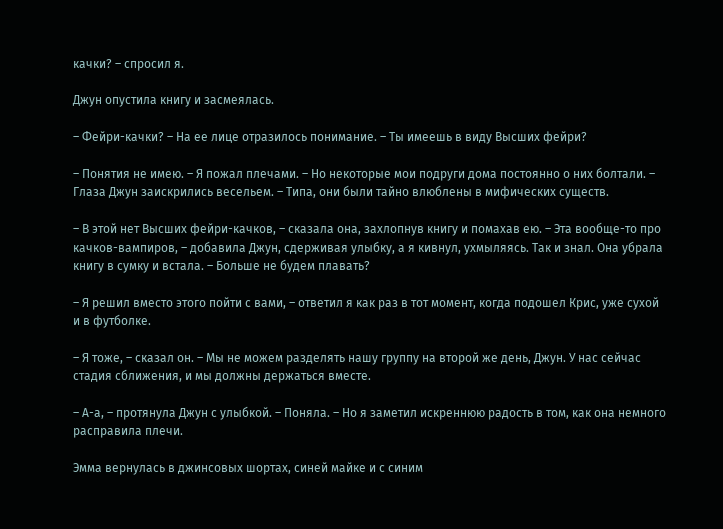качки? – спросил я.

Джун опустила книгу и засмеялась.

– Фейри-качки? – На ее лице отразилось понимание. – Ты имеешь в виду Высших фейри?

– Понятия не имею. – Я пожал плечами. – Но некоторые мои подруги дома постоянно о них болтали. – Глаза Джун заискрились весельем. – Типа, они были тайно влюблены в мифических существ.

– В этой нет Высших фейри-качков, – сказала она, захлопнув книгу и помахав ею. – Эта вообще-то про качков-вампиров, – добавила Джун, сдерживая улыбку, а я кивнул, ухмыляясь. Так и знал. Она убрала книгу в сумку и встала. – Больше не будем плавать?

– Я решил вместо этого пойти с вами, – ответил я как раз в тот момент, когда подошел Крис, уже сухой и в футболке.

– Я тоже, – сказал он. – Мы не можем разделять нашу группу на второй же день, Джун. У нас сейчас стадия сближения, и мы должны держаться вместе.

– А-а, – протянула Джун с улыбкой. – Поняла. – Но я заметил искреннюю радость в том, как она немного расправила плечи.

Эмма вернулась в джинсовых шортах, синей майке и с синим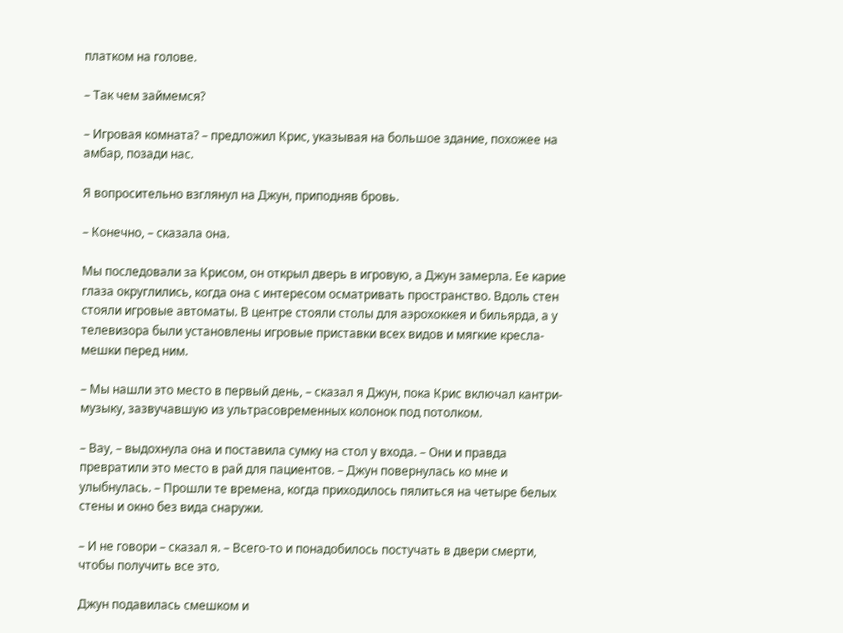платком на голове.

– Так чем займемся?

– Игровая комната? – предложил Крис, указывая на большое здание, похожее на амбар, позади нас.

Я вопросительно взглянул на Джун, приподняв бровь.

– Конечно, – сказала она.

Мы последовали за Крисом, он открыл дверь в игровую, а Джун замерла. Ее карие глаза округлились, когда она с интересом осматривать пространство. Вдоль стен стояли игровые автоматы. В центре стояли столы для аэрохоккея и бильярда, а у телевизора были установлены игровые приставки всех видов и мягкие кресла-мешки перед ним.

– Мы нашли это место в первый день, – сказал я Джун, пока Крис включал кантри-музыку, зазвучавшую из ультрасовременных колонок под потолком.

– Вау, – выдохнула она и поставила сумку на стол у входа. – Они и правда превратили это место в рай для пациентов. – Джун повернулась ко мне и улыбнулась. – Прошли те времена, когда приходилось пялиться на четыре белых стены и окно без вида снаружи.

– И не говори – сказал я. – Всего-то и понадобилось постучать в двери смерти, чтобы получить все это.

Джун подавилась смешком и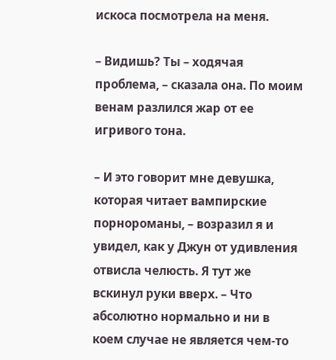искоса посмотрела на меня.

– Видишь? Ты – ходячая проблема, – сказала она. По моим венам разлился жар от ее игривого тона.

– И это говорит мне девушка, которая читает вампирские порнороманы, – возразил я и увидел, как у Джун от удивления отвисла челюсть. Я тут же вскинул руки вверх. – Что абсолютно нормально и ни в коем случае не является чем-то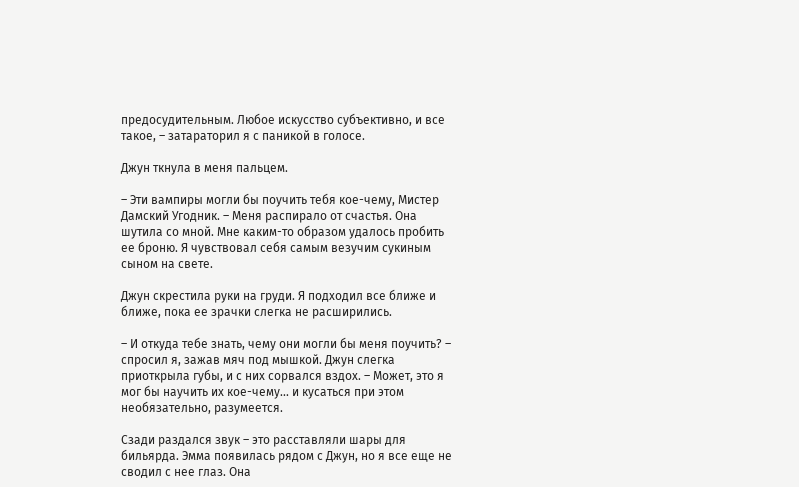предосудительным. Любое искусство субъективно, и все такое, – затараторил я с паникой в голосе.

Джун ткнула в меня пальцем.

– Эти вампиры могли бы поучить тебя кое-чему, Мистер Дамский Угодник. – Меня распирало от счастья. Она шутила со мной. Мне каким-то образом удалось пробить ее броню. Я чувствовал себя самым везучим сукиным сыном на свете.

Джун скрестила руки на груди. Я подходил все ближе и ближе, пока ее зрачки слегка не расширились.

– И откуда тебе знать, чему они могли бы меня поучить? – спросил я, зажав мяч под мышкой. Джун слегка приоткрыла губы, и с них сорвался вздох. – Может, это я мог бы научить их кое-чему... и кусаться при этом необязательно, разумеется.

Сзади раздался звук – это расставляли шары для бильярда. Эмма появилась рядом с Джун, но я все еще не сводил с нее глаз. Она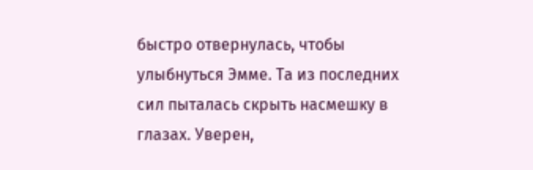быстро отвернулась, чтобы улыбнуться Эмме. Та из последних сил пыталась скрыть насмешку в глазах. Уверен,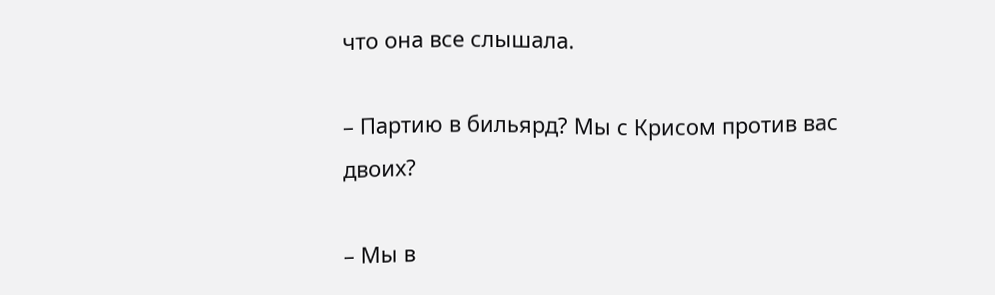что она все слышала.

– Партию в бильярд? Мы с Крисом против вас двоих?

– Мы в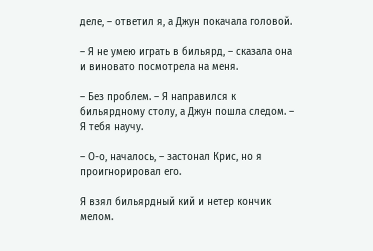деле, – ответил я, а Джун покачала головой.

– Я не умею играть в бильярд, – сказала она и виновато посмотрела на меня.

– Без проблем. – Я направился к бильярдному столу, а Джун пошла следом. – Я тебя научу.

– О-о, началось, – застонал Крис, но я проигнорировал его.

Я взял бильярдный кий и нетер кончик мелом.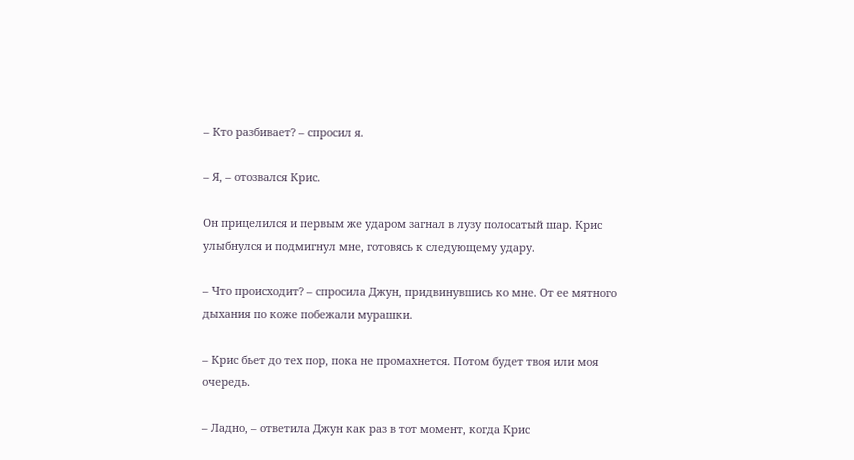– Кто разбивает? – спросил я.

– Я, – отозвался Крис.

Он прицелился и первым же ударом загнал в лузу полосатый шар. Крис улыбнулся и подмигнул мне, готовясь к следующему удару.

– Что происходит? – спросила Джун, придвинувшись ко мне. От ее мятного дыхания по коже побежали мурашки.

– Крис бьет до тех пор, пока не промахнется. Потом будет твоя или моя очередь.

– Ладно, – ответила Джун как раз в тот момент, когда Крис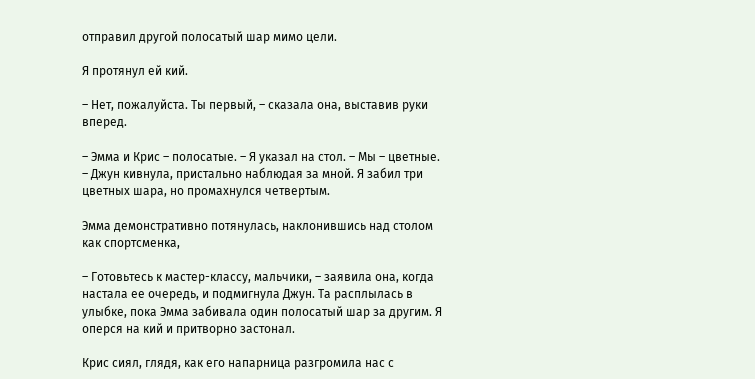отправил другой полосатый шар мимо цели.

Я протянул ей кий.

– Нет, пожалуйста. Ты первый, – сказала она, выставив руки вперед.

– Эмма и Крис – полосатые. – Я указал на стол. – Мы – цветные. – Джун кивнула, пристально наблюдая за мной. Я забил три цветных шара, но промахнулся четвертым.

Эмма демонстративно потянулась, наклонившись над столом как спортсменка,

– Готовьтесь к мастер-классу, мальчики, – заявила она, когда настала ее очередь, и подмигнула Джун. Та расплылась в улыбке, пока Эмма забивала один полосатый шар за другим. Я оперся на кий и притворно застонал.

Крис сиял, глядя, как его напарница разгромила нас с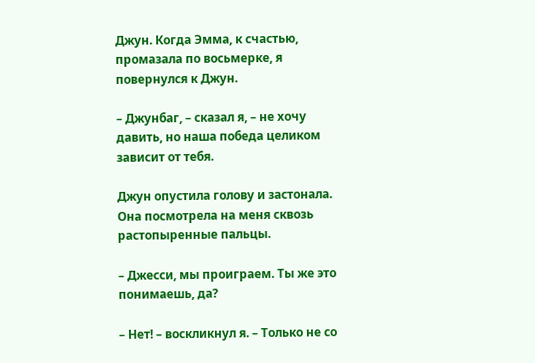Джун. Когда Эмма, к счастью, промазала по восьмерке, я повернулся к Джун.

– Джунбаг, – сказал я, – не хочу давить, но наша победа целиком зависит от тебя.

Джун опустила голову и застонала. Она посмотрела на меня сквозь растопыренные пальцы.

– Джесси, мы проиграем. Ты же это понимаешь, да?

– Нет! – воскликнул я. – Только не со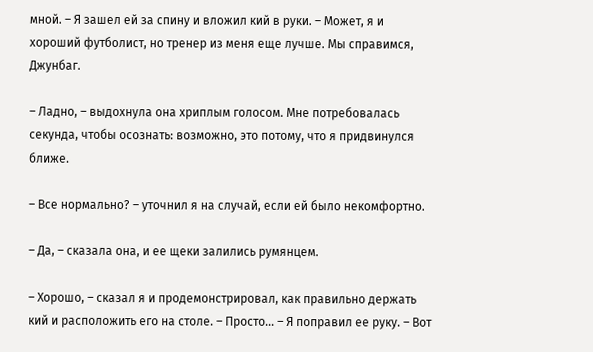мной. – Я зашел ей за спину и вложил кий в руки. – Может, я и хороший футболист, но тренер из меня еще лучше. Мы справимся, Джунбаг.

– Ладно, – выдохнула она хриплым голосом. Мне потребовалась секунда, чтобы осознать: возможно, это потому, что я придвинулся ближе.

– Все нормально? – уточнил я на случай, если ей было некомфортно.

– Да, – сказала она, и ее щеки залились румянцем.

– Хорошо, – сказал я и продемонстрировал, как правильно держать кий и расположить его на столе. – Просто... – Я поправил ее руку. – Вот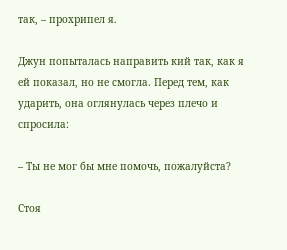так, – прохрипел я.

Джун попыталась направить кий так, как я ей показал, но не смогла. Перед тем, как ударить, она оглянулась через плечо и спросила:

– Ты не мог бы мне помочь, пожалуйста?

Стоя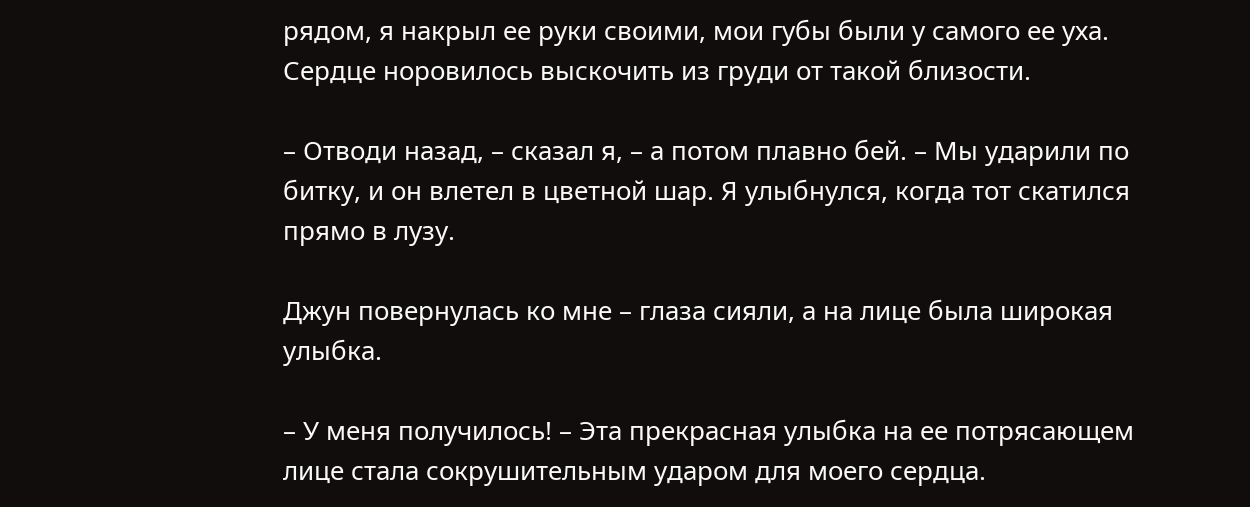рядом, я накрыл ее руки своими, мои губы были у самого ее уха. Сердце норовилось выскочить из груди от такой близости.

– Отводи назад, – сказал я, – а потом плавно бей. – Мы ударили по битку, и он влетел в цветной шар. Я улыбнулся, когда тот скатился прямо в лузу.

Джун повернулась ко мне – глаза сияли, а на лице была широкая улыбка.

– У меня получилось! – Эта прекрасная улыбка на ее потрясающем лице стала сокрушительным ударом для моего сердца.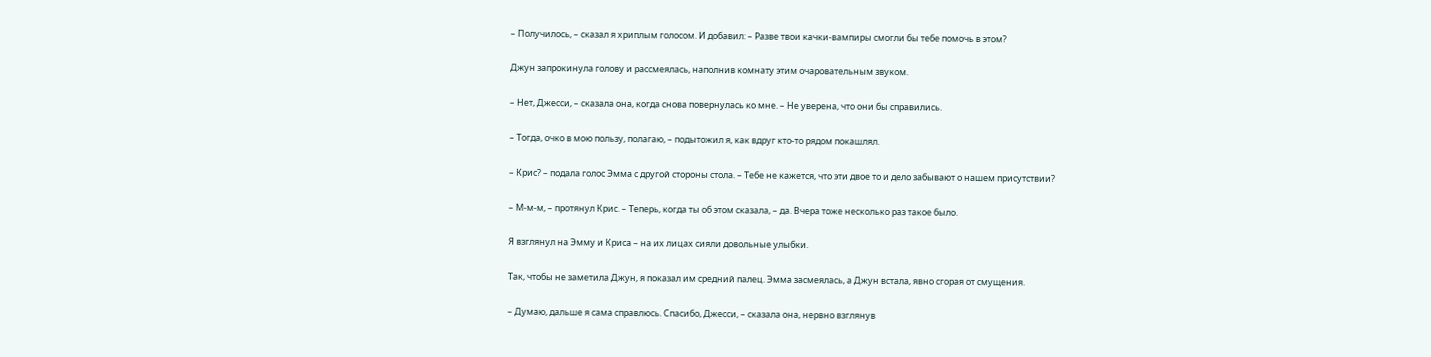– Получилось, – сказал я хриплым голосом. И добавил: – Разве твои качки-вампиры смогли бы тебе помочь в этом?

Джун запрокинула голову и рассмеялась, наполнив комнату этим очаровательным звуком.

– Нет, Джесси, – сказала она, когда снова повернулась ко мне. – Не уверена, что они бы справились.

– Тогда, очко в мою пользу, полагаю, – подытожил я, как вдруг кто-то рядом покашлял.

– Крис? – подала голос Эмма с другой стороны стола. – Тебе не кажется, что эти двое то и дело забывают о нашем присутствии?

– М-м-м, – протянул Крис. – Теперь, когда ты об этом сказала, – да. Вчера тоже несколько раз такое было.

Я взглянул на Эмму и Криса – на их лицах сияли довольные улыбки.

Так, чтобы не заметила Джун, я показал им средний палец. Эмма засмеялась, а Джун встала, явно сгорая от смущения.

– Думаю, дальше я сама справлюсь. Спасибо, Джесси, – сказала она, нервно взглянув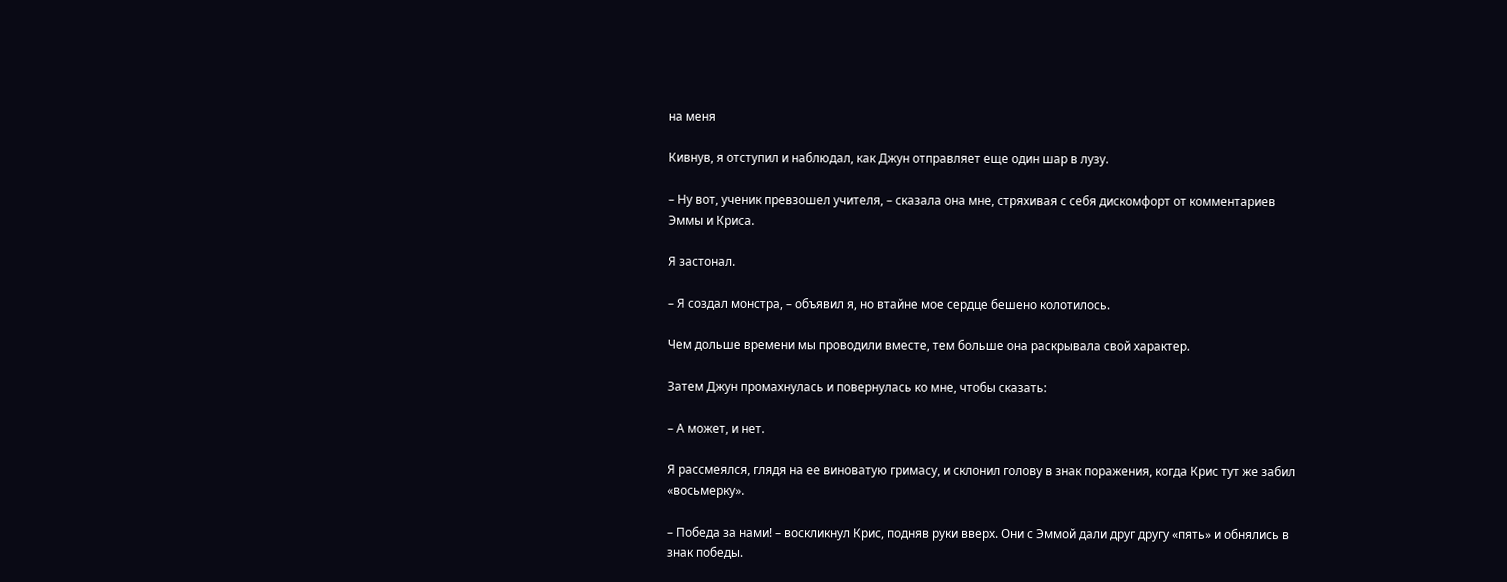на меня

Кивнув, я отступил и наблюдал, как Джун отправляет еще один шар в лузу.

– Ну вот, ученик превзошел учителя, – сказала она мне, стряхивая с себя дискомфорт от комментариев Эммы и Криса.

Я застонал.

– Я создал монстра, – объявил я, но втайне мое сердце бешено колотилось.

Чем дольше времени мы проводили вместе, тем больше она раскрывала свой характер.

Затем Джун промахнулась и повернулась ко мне, чтобы сказать:

– А может, и нет.

Я рассмеялся, глядя на ее виноватую гримасу, и склонил голову в знак поражения, когда Крис тут же забил «восьмерку».

– Победа за нами! – воскликнул Крис, подняв руки вверх. Они с Эммой дали друг другу «пять» и обнялись в знак победы.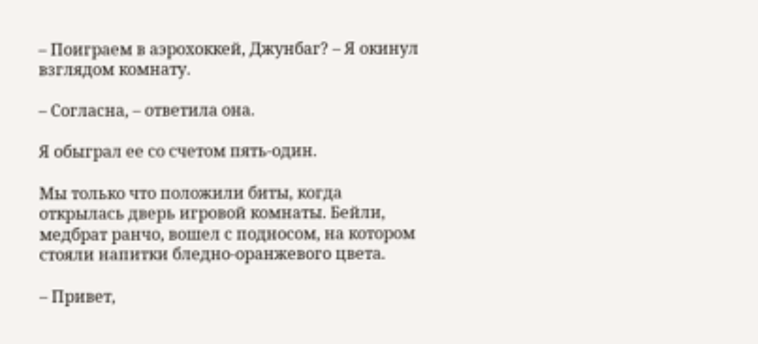– Поиграем в аэрохоккей, Джунбаг? – Я окинул взглядом комнату.

– Согласна, – ответила она.

Я обыграл ее со счетом пять-один.

Мы только что положили биты, когда открылась дверь игровой комнаты. Бейли, медбрат ранчо, вошел с подносом, на котором стояли напитки бледно-оранжевого цвета.

– Привет,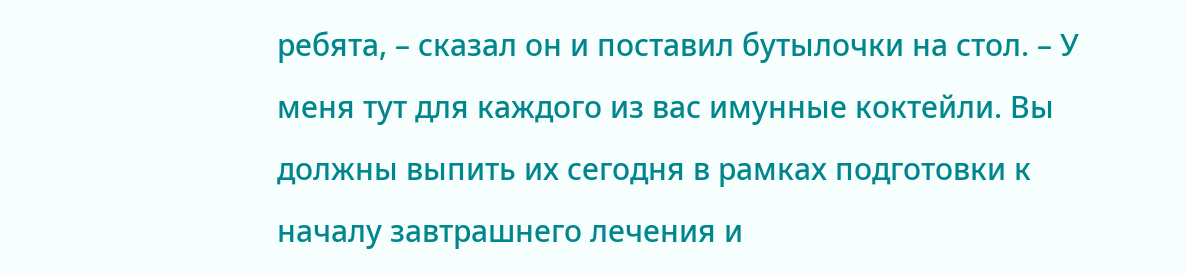ребята, – сказал он и поставил бутылочки на стол. – У меня тут для каждого из вас имунные коктейли. Вы должны выпить их сегодня в рамках подготовки к началу завтрашнего лечения и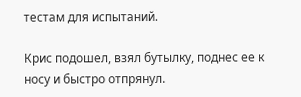тестам для испытаний.

Крис подошел, взял бутылку, поднес ее к носу и быстро отпрянул.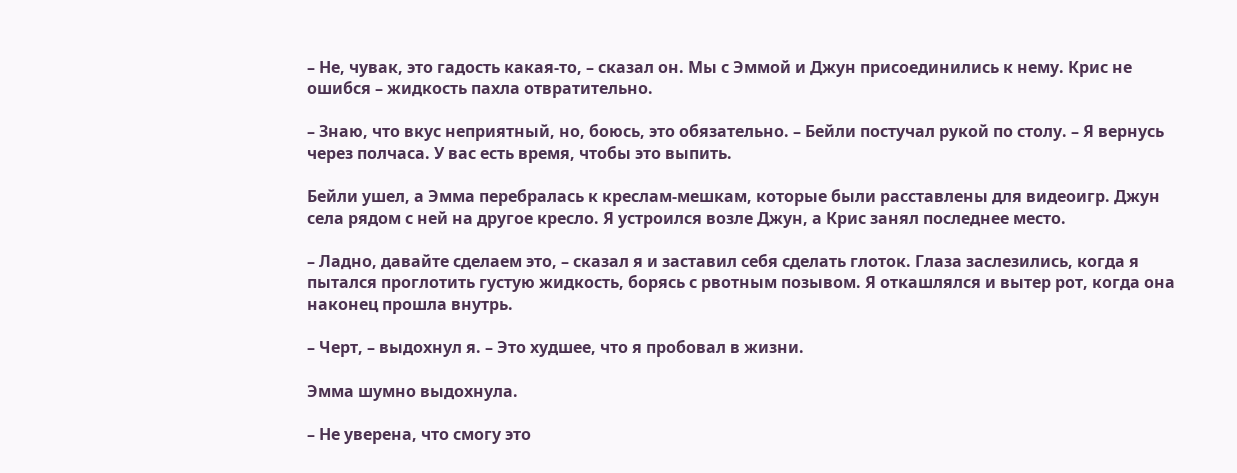– Не, чувак, это гадость какая-то, – сказал он. Мы с Эммой и Джун присоединились к нему. Крис не ошибся – жидкость пахла отвратительно.

– Знаю, что вкус неприятный, но, боюсь, это обязательно. – Бейли постучал рукой по столу. – Я вернусь через полчаса. У вас есть время, чтобы это выпить.

Бейли ушел, а Эмма перебралась к креслам-мешкам, которые были расставлены для видеоигр. Джун села рядом с ней на другое кресло. Я устроился возле Джун, а Крис занял последнее место.

– Ладно, давайте сделаем это, – сказал я и заставил себя сделать глоток. Глаза заслезились, когда я пытался проглотить густую жидкость, борясь с рвотным позывом. Я откашлялся и вытер рот, когда она наконец прошла внутрь.

– Черт, – выдохнул я. – Это худшее, что я пробовал в жизни.

Эмма шумно выдохнула.

– Не уверена, что смогу это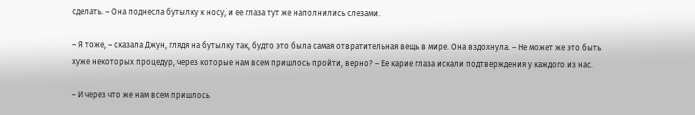сделать. – Она поднесла бутылку к носу, и ее глаза тут же наполнились слезами.

– Я тоже, – сказала Джун, глядя на бутылку так, будто это была самая отвратительная вещь в мире. Она вздохнула. – Не может же это быть хуже некоторых процедур, через которые нам всем пришлось пройти, верно? – Ее карие глаза искали подтверждения у каждого из нас.

– И через что же нам всем пришлось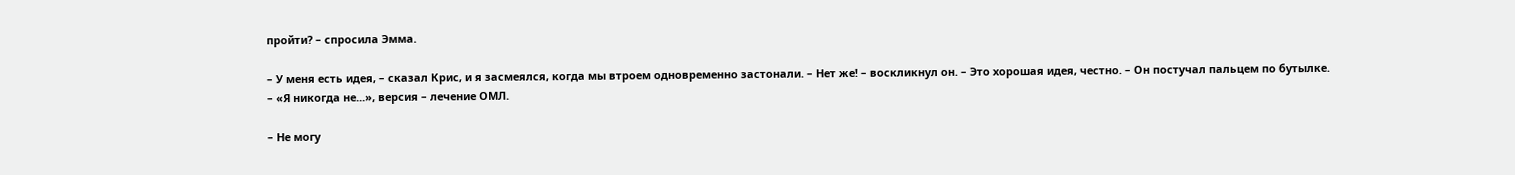пройти? – спросила Эмма.

– У меня есть идея, – сказал Крис, и я засмеялся, когда мы втроем одновременно застонали. – Нет же! – воскликнул он. – Это хорошая идея, честно. – Он постучал пальцем по бутылке. – «Я никогда не...», версия – лечение ОМЛ.

– Не могу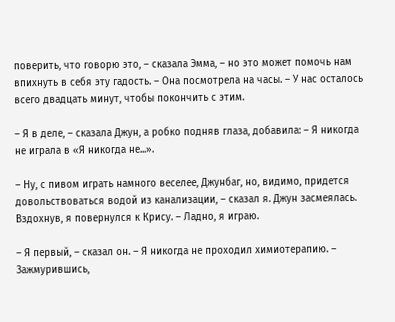поверить, что говорю это, – сказала Эмма, – но это может помочь нам впихнуть в себя эту гадость. – Она посмотрела на часы. – У нас осталось всего двадцать минут, чтобы покончить с этим.

– Я в деле, – сказала Джун, а робко подняв глаза, добавила: – Я никогда не играла в «Я никогда не...».

– Ну, с пивом играть намного веселее, Джунбаг, но, видимо, придется довольствоваться водой из канализации, – сказал я. Джун засмеялась. Вздохнув, я повернулся к Крису. – Ладно, я играю.

– Я первый, – сказал он. – Я никогда не проходил химиотерапию. – Зажмурившись,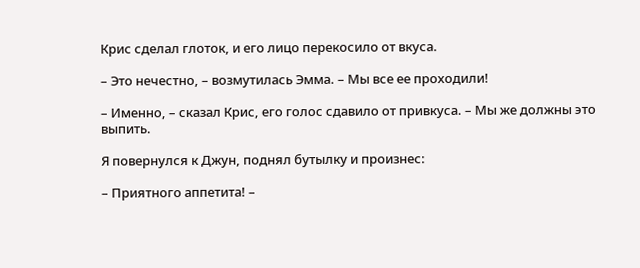Крис сделал глоток, и его лицо перекосило от вкуса.

– Это нечестно, – возмутилась Эмма. – Мы все ее проходили!

– Именно, – сказал Крис, его голос сдавило от привкуса. – Мы же должны это выпить.

Я повернулся к Джун, поднял бутылку и произнес:

– Приятного аппетита! –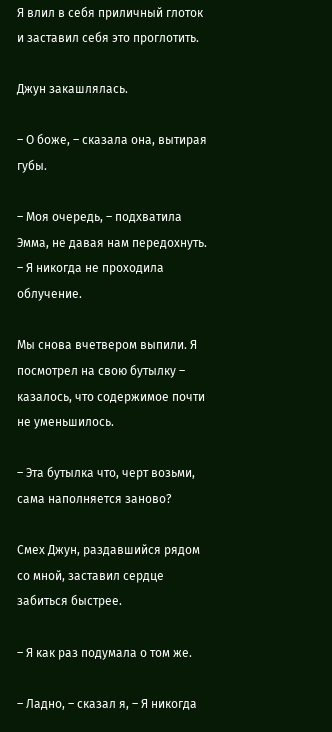Я влил в себя приличный глоток и заставил себя это проглотить.

Джун закашлялась.

– О боже, – сказала она, вытирая губы.

– Моя очередь, – подхватила Эмма, не давая нам передохнуть. – Я никогда не проходила облучение.

Мы снова вчетвером выпили. Я посмотрел на свою бутылку – казалось, что содержимое почти не уменьшилось.

– Эта бутылка что, черт возьми, сама наполняется заново?

Смех Джун, раздавшийся рядом со мной, заставил сердце забиться быстрее.

– Я как раз подумала о том же.

– Ладно, – сказал я, – Я никогда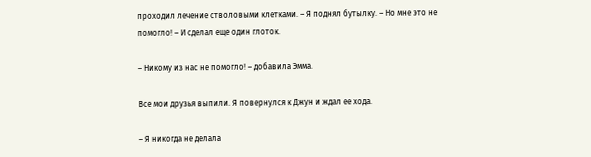проходил лечение стволовыми клетками. – Я поднял бутылку. – Но мне это не помогло! – И сделал еще один глоток.

– Никому из нас не помогло! – добавила Эмма.

Все мои друзья выпили. Я повернулся к Джун и ждал ее хода.

– Я никогда не делала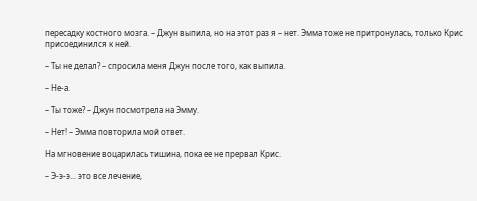пересадку костного мозга. – Джун выпила, но на этот раз я – нет. Эмма тоже не притронулась, только Крис присоединился к ней.

– Ты не делал? – спросила меня Джун после того, как выпила.

– Не-а.

– Ты тоже? – Джун посмотрела на Эмму.

– Нет! – Эмма повторила мой ответ.

На мгновение воцарилась тишина, пока ее не прервал Крис.

– Э-э-э... это все лечение,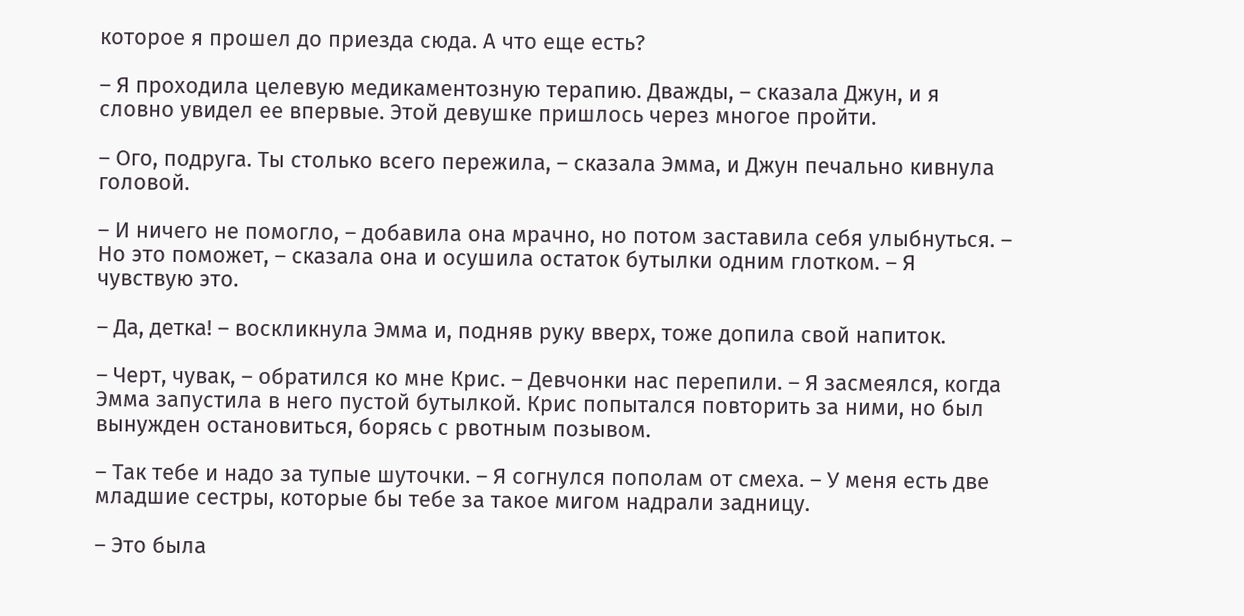которое я прошел до приезда сюда. А что еще есть?

– Я проходила целевую медикаментозную терапию. Дважды, – сказала Джун, и я словно увидел ее впервые. Этой девушке пришлось через многое пройти.

– Ого, подруга. Ты столько всего пережила, – сказала Эмма, и Джун печально кивнула головой.

– И ничего не помогло, – добавила она мрачно, но потом заставила себя улыбнуться. – Но это поможет, – сказала она и осушила остаток бутылки одним глотком. – Я чувствую это.

– Да, детка! – воскликнула Эмма и, подняв руку вверх, тоже допила свой напиток.

– Черт, чувак, – обратился ко мне Крис. – Девчонки нас перепили. – Я засмеялся, когда Эмма запустила в него пустой бутылкой. Крис попытался повторить за ними, но был вынужден остановиться, борясь с рвотным позывом.

– Так тебе и надо за тупые шуточки. – Я согнулся пополам от смеха. – У меня есть две младшие сестры, которые бы тебе за такое мигом надрали задницу.

– Это была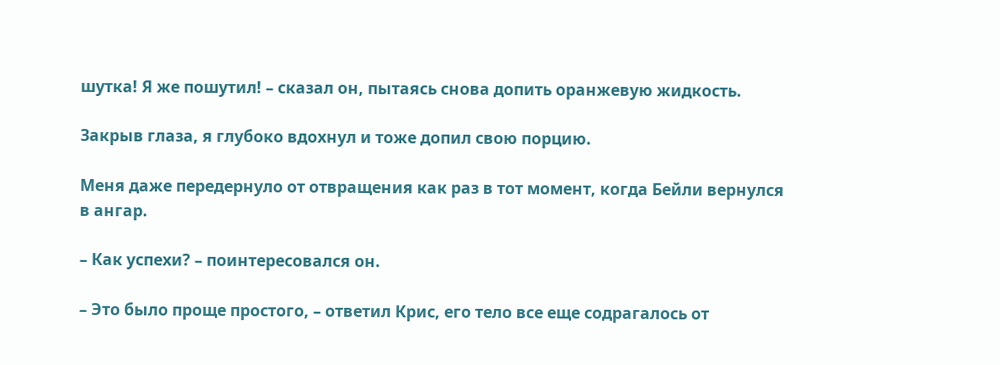шутка! Я же пошутил! – сказал он, пытаясь снова допить оранжевую жидкость.

Закрыв глаза, я глубоко вдохнул и тоже допил свою порцию.

Меня даже передернуло от отвращения как раз в тот момент, когда Бейли вернулся в ангар.

– Как успехи? – поинтересовался он.

– Это было проще простого, – ответил Крис, его тело все еще содрагалось от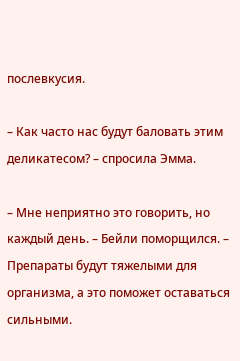послевкусия.

– Как часто нас будут баловать этим деликатесом? – спросила Эмма.

– Мне неприятно это говорить, но каждый день. – Бейли поморщился. – Препараты будут тяжелыми для организма, а это поможет оставаться сильными.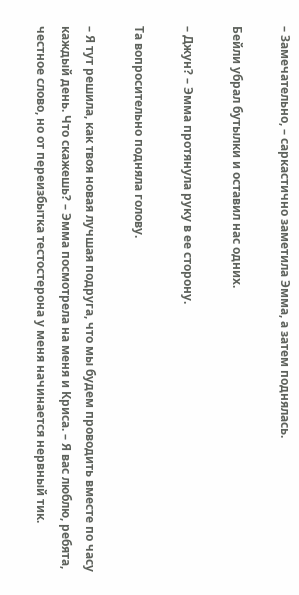– Замечательно, – саркастично заметила Эмма, а затем поднялась.

Бейли убрал бутылки и оставил нас одних.

– Джун? – Эмма протянула руку в ее сторону.

Та вопросительно подняла голову.

– Я тут решила, как твоя новая лучшая подруга, что мы будем проводить вместе по часу каждый день. Что скажешь? – Эмма посмотрела на меня и Криса. – Я вас люблю, ребята, честное слово, но от переизбытка тестостерона у меня начинается нервный тик.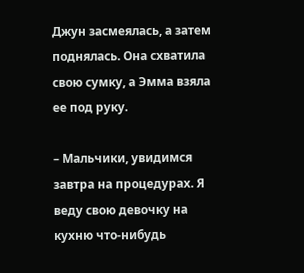Джун засмеялась, а затем поднялась. Она схватила свою сумку, а Эмма взяла ее под руку.

– Мальчики, увидимся завтра на процедурах. Я веду свою девочку на кухню что-нибудь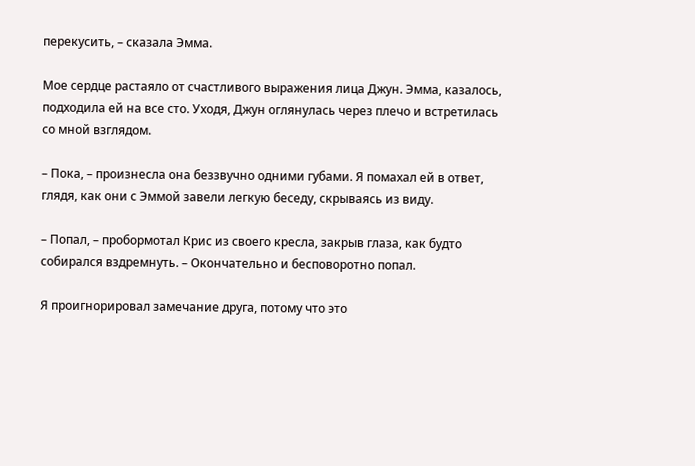перекусить, – сказала Эмма.

Мое сердце растаяло от счастливого выражения лица Джун. Эмма, казалось, подходила ей на все сто. Уходя, Джун оглянулась через плечо и встретилась со мной взглядом.

– Пока, – произнесла она беззвучно одними губами. Я помахал ей в ответ, глядя, как они с Эммой завели легкую беседу, скрываясь из виду.

– Попал, – пробормотал Крис из своего кресла, закрыв глаза, как будто собирался вздремнуть. – Окончательно и бесповоротно попал.

Я проигнорировал замечание друга, потому что это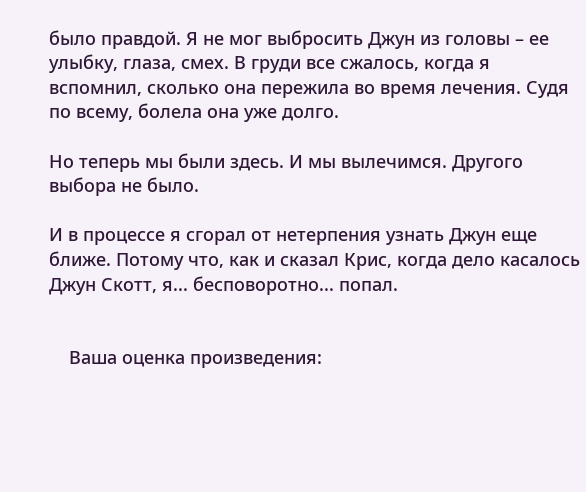было правдой. Я не мог выбросить Джун из головы – ее улыбку, глаза, смех. В груди все сжалось, когда я вспомнил, сколько она пережила во время лечения. Судя по всему, болела она уже долго.

Но теперь мы были здесь. И мы вылечимся. Другого выбора не было.

И в процессе я сгорал от нетерпения узнать Джун еще ближе. Потому что, как и сказал Крис, когда дело касалось Джун Скотт, я... бесповоротно... попал.


    Ваша оценка произведения: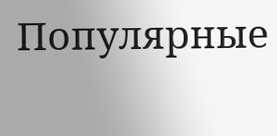Популярные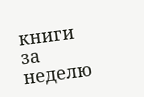книги за неделю